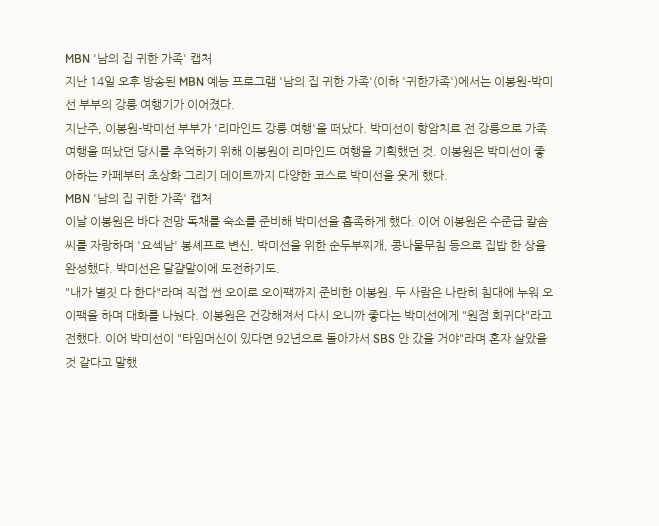MBN '남의 집 귀한 가족' 캡처
지난 14일 오후 방송된 MBN 예능 프로그램 '남의 집 귀한 가족'(이하 '귀한가족')에서는 이봉원-박미선 부부의 강릉 여행기가 이어졌다.
지난주, 이봉원-박미선 부부가 '리마인드 강릉 여행'을 떠났다. 박미선이 항암치료 전 강릉으로 가족 여행을 떠났던 당시를 추억하기 위해 이봉원이 리마인드 여행을 기획했던 것. 이봉원은 박미선이 좋아하는 카페부터 초상화 그리기 데이트까지 다양한 코스로 박미선을 웃게 했다.
MBN '남의 집 귀한 가족' 캡처
이날 이봉원은 바다 전망 독채를 숙소를 준비해 박미선을 흡족하게 했다. 이어 이봉원은 수준급 칼솜씨를 자랑하며 '요섹남' 봉셰프로 변신, 박미선을 위한 순두부찌개, 콩나물무침 등으로 집밥 한 상을 완성했다. 박미선은 달걀말이에 도전하기도.
"내가 별짓 다 한다"라며 직접 썬 오이로 오이팩까지 준비한 이봉원. 두 사람은 나란히 침대에 누워 오이팩을 하며 대화를 나눴다. 이봉원은 건강해져서 다시 오니까 좋다는 박미선에게 "원점 회귀다"라고 전했다. 이어 박미선이 "타임머신이 있다면 92년으로 돌아가서 SBS 안 갔을 거야"라며 혼자 살았을 것 같다고 말했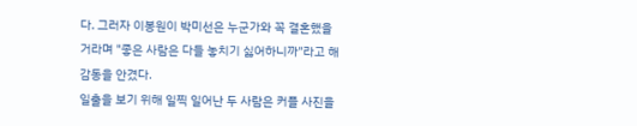다. 그러자 이봉원이 박미선은 누군가와 꼭 결혼했을 거라며 "좋은 사람은 다들 놓치기 싫어하니까"라고 해 감동을 안겼다.
일출을 보기 위해 일찍 일어난 두 사람은 커플 사진을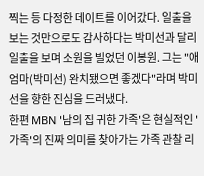찍는 등 다정한 데이트를 이어갔다. 일출을 보는 것만으로도 감사하다는 박미선과 달리 일출을 보며 소원을 빌었던 이봉원. 그는 "애 엄마(박미선) 완치됐으면 좋겠다"라며 박미선을 향한 진심을 드러냈다.
한편 MBN '남의 집 귀한 가족'은 현실적인 '가족'의 진짜 의미를 찾아가는 가족 관찰 리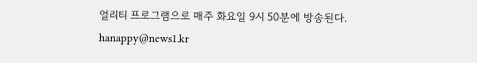얼리티 프로그램으로 매주 화요일 9시 50분에 방송된다.
hanappy@news1.kr